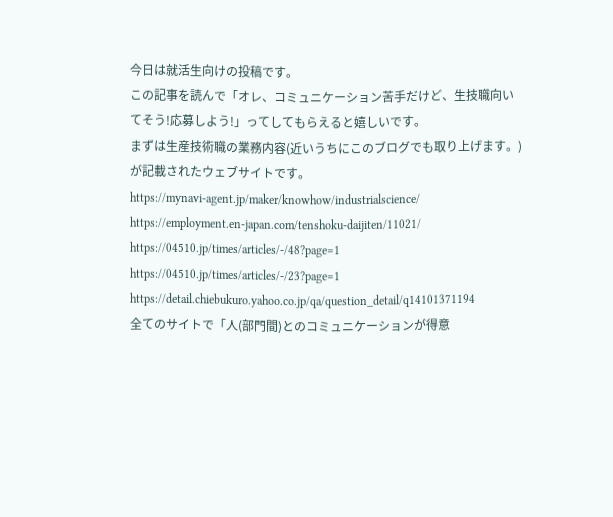今日は就活生向けの投稿です。
この記事を読んで「オレ、コミュニケーション苦手だけど、生技職向いてそう!応募しよう!」ってしてもらえると嬉しいです。
まずは生産技術職の業務内容(近いうちにこのブログでも取り上げます。)が記載されたウェブサイトです。
https://mynavi-agent.jp/maker/knowhow/industrialscience/
https://employment.en-japan.com/tenshoku-daijiten/11021/
https://04510.jp/times/articles/-/48?page=1
https://04510.jp/times/articles/-/23?page=1
https://detail.chiebukuro.yahoo.co.jp/qa/question_detail/q14101371194
全てのサイトで「人(部門間)とのコミュニケーションが得意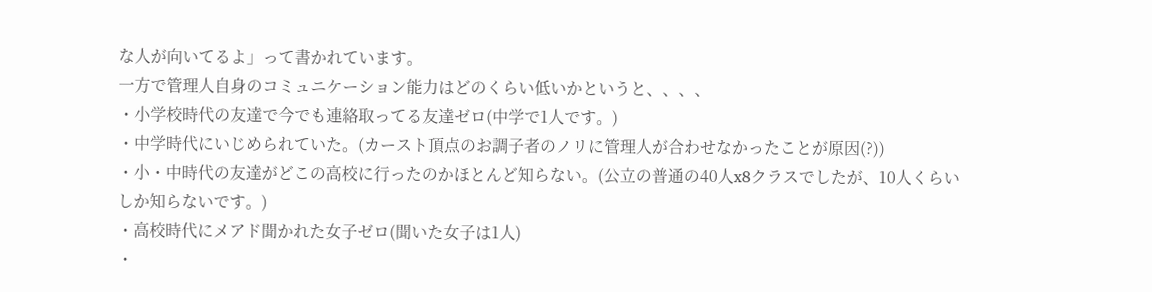な人が向いてるよ」って書かれています。
一方で管理人自身のコミュニケーション能力はどのくらい低いかというと、、、、
・小学校時代の友達で今でも連絡取ってる友達ゼロ(中学で1人です。)
・中学時代にいじめられていた。(カースト頂点のお調子者のノリに管理人が合わせなかったことが原因(?))
・小・中時代の友達がどこの高校に行ったのかほとんど知らない。(公立の普通の40人x8クラスでしたが、10人くらいしか知らないです。)
・高校時代にメアド聞かれた女子ゼロ(聞いた女子は1人)
・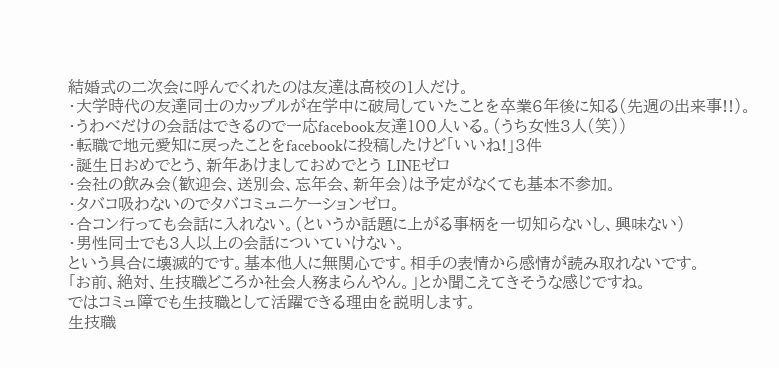結婚式の二次会に呼んでくれたのは友達は高校の1人だけ。
・大学時代の友達同士のカップルが在学中に破局していたことを卒業6年後に知る(先週の出来事!!)。
・うわべだけの会話はできるので一応facebook友達100人いる。(うち女性3人(笑))
・転職で地元愛知に戻ったことをfacebookに投稿したけど「いいね!」3件
・誕生日おめでとう、新年あけましておめでとう LINEゼロ
・会社の飲み会(歓迎会、送別会、忘年会、新年会)は予定がなくても基本不参加。
・タバコ吸わないのでタバコミュニケーションゼロ。
・合コン行っても会話に入れない。(というか話題に上がる事柄を一切知らないし、興味ない)
・男性同士でも3人以上の会話についていけない。
という具合に壊滅的です。基本他人に無関心です。相手の表情から感情が読み取れないです。
「お前、絶対、生技職どころか社会人務まらんやん。」とか聞こえてきそうな感じですね。
ではコミュ障でも生技職として活躍できる理由を説明します。
生技職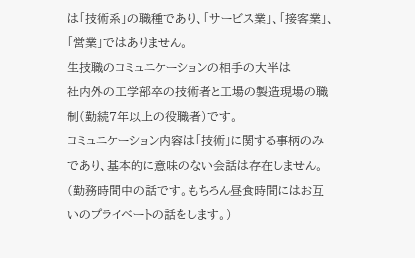は「技術系」の職種であり、「サービス業」、「接客業」、「営業」ではありません。
生技職のコミュニケーションの相手の大半は
社内外の工学部卒の技術者と工場の製造現場の職制(勤続7年以上の役職者)です。
コミュニケーション内容は「技術」に関する事柄のみであり、基本的に意味のない会話は存在しません。
(勤務時間中の話です。もちろん昼食時間にはお互いのプライベートの話をします。)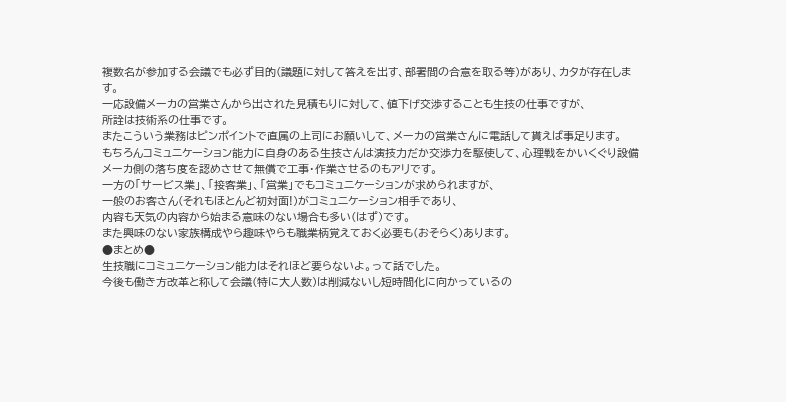複数名が参加する会議でも必ず目的(議題に対して答えを出す、部署間の合意を取る等)があり、カタが存在します。
一応設備メーカの営業さんから出された見積もりに対して、値下げ交渉することも生技の仕事ですが、
所詮は技術系の仕事です。
またこういう業務はピンポイントで直属の上司にお願いして、メーカの営業さんに電話して貰えば事足ります。
もちろんコミュニケーション能力に自身のある生技さんは演技力だか交渉力を駆使して、心理戦をかいくぐり設備メーカ側の落ち度を認めさせて無償で工事・作業させるのもアリです。
一方の「サービス業」、「接客業」、「営業」でもコミュニケーションが求められますが、
一般のお客さん(それもほとんど初対面!)がコミュニケーション相手であり、
内容も天気の内容から始まる意味のない場合も多い(はず)です。
また興味のない家族構成やら趣味やらも職業柄覚えておく必要も(おそらく)あります。
●まとめ●
生技職にコミュニケーション能力はそれほど要らないよ。って話でした。
今後も働き方改革と称して会議(特に大人数)は削減ないし短時間化に向かっているの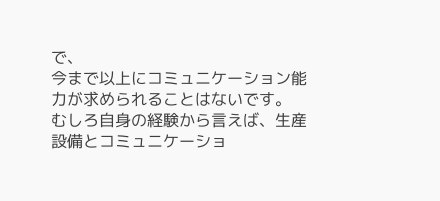で、
今まで以上にコミュニケーション能力が求められることはないです。
むしろ自身の経験から言えば、生産設備とコミュニケーショ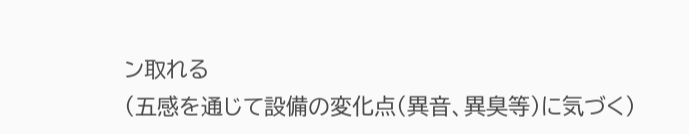ン取れる
(五感を通じて設備の変化点(異音、異臭等)に気づく)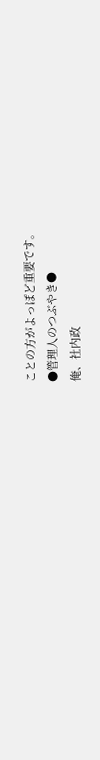ことの方がよっぽど重要です。
●管理人のつぶやき●
俺、社内政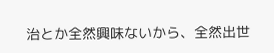治とか全然興味ないから、全然出世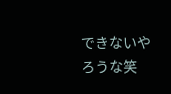できないやろうな笑